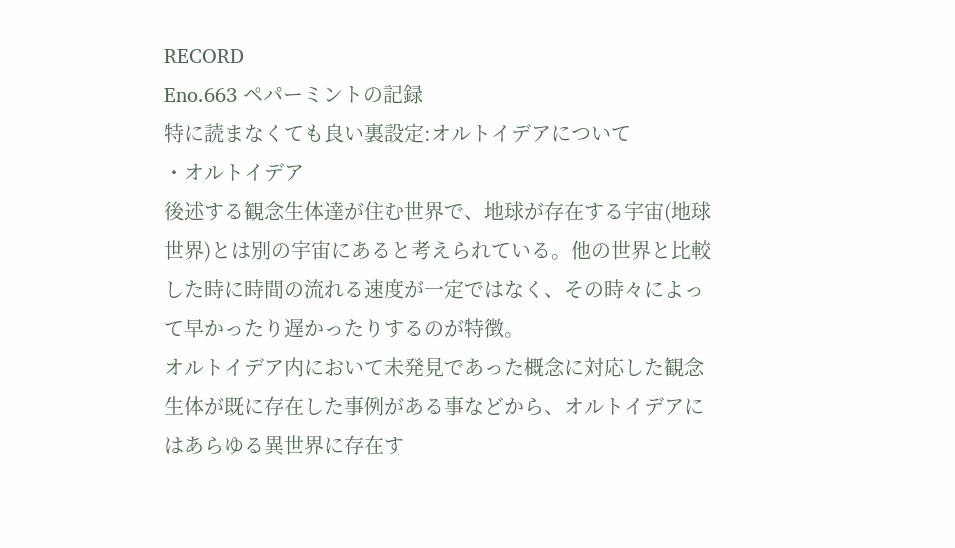RECORD
Eno.663 ペパーミントの記録
特に読まなくても良い裏設定:オルトイデアについて
・オルトイデア
後述する観念生体達が住む世界で、地球が存在する宇宙(地球世界)とは別の宇宙にあると考えられている。他の世界と比較した時に時間の流れる速度が一定ではなく、その時々によって早かったり遅かったりするのが特徴。
オルトイデア内において未発見であった概念に対応した観念生体が既に存在した事例がある事などから、オルトイデアにはあらゆる異世界に存在す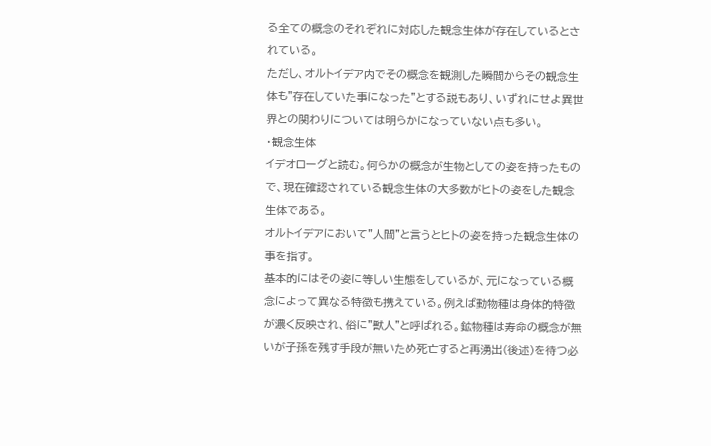る全ての概念のそれぞれに対応した観念生体が存在しているとされている。
ただし、オルトイデア内でその概念を観測した瞬間からその観念生体も"存在していた事になった"とする説もあり、いずれにせよ異世界との関わりについては明らかになっていない点も多い。
・観念生体
イデオローグと読む。何らかの概念が生物としての姿を持ったもので、現在確認されている観念生体の大多数がヒトの姿をした観念生体である。
オルトイデアにおいて"人間"と言うとヒトの姿を持った観念生体の事を指す。
基本的にはその姿に等しい生態をしているが、元になっている概念によって異なる特徴も携えている。例えば動物種は身体的特徴が濃く反映され、俗に"獣人"と呼ばれる。鉱物種は寿命の概念が無いが子孫を残す手段が無いため死亡すると再湧出(後述)を待つ必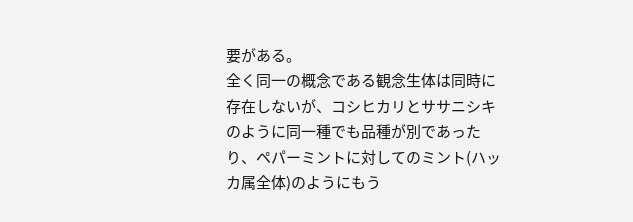要がある。
全く同一の概念である観念生体は同時に存在しないが、コシヒカリとササニシキのように同一種でも品種が別であったり、ペパーミントに対してのミント(ハッカ属全体)のようにもう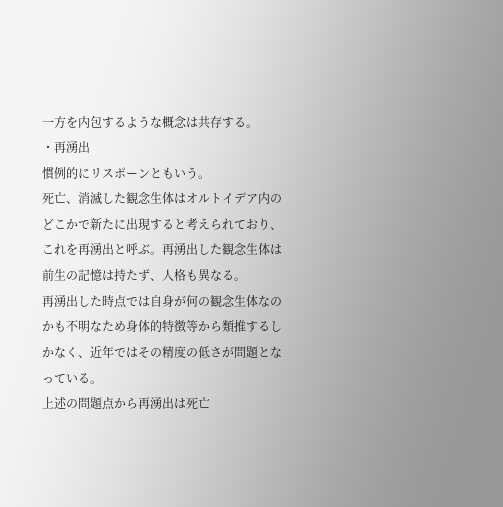一方を内包するような概念は共存する。
・再湧出
慣例的にリスポーンともいう。
死亡、消滅した観念生体はオルトイデア内のどこかで新たに出現すると考えられており、これを再湧出と呼ぶ。再湧出した観念生体は前生の記憶は持たず、人格も異なる。
再湧出した時点では自身が何の観念生体なのかも不明なため身体的特徴等から類推するしかなく、近年ではその精度の低さが問題となっている。
上述の問題点から再湧出は死亡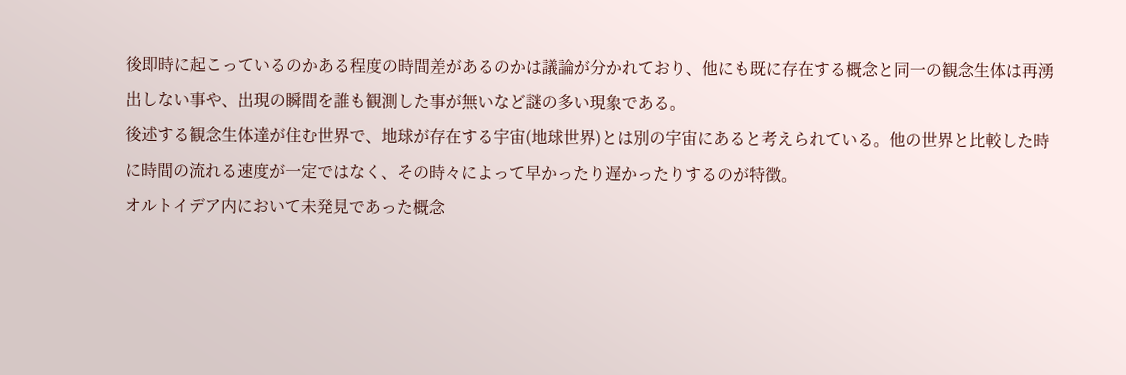後即時に起こっているのかある程度の時間差があるのかは議論が分かれており、他にも既に存在する概念と同一の観念生体は再湧出しない事や、出現の瞬間を誰も観測した事が無いなど謎の多い現象である。
後述する観念生体達が住む世界で、地球が存在する宇宙(地球世界)とは別の宇宙にあると考えられている。他の世界と比較した時に時間の流れる速度が一定ではなく、その時々によって早かったり遅かったりするのが特徴。
オルトイデア内において未発見であった概念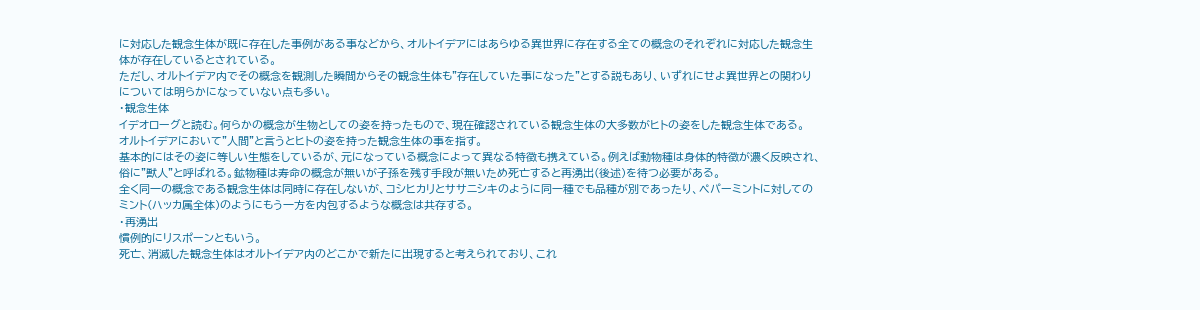に対応した観念生体が既に存在した事例がある事などから、オルトイデアにはあらゆる異世界に存在する全ての概念のそれぞれに対応した観念生体が存在しているとされている。
ただし、オルトイデア内でその概念を観測した瞬間からその観念生体も"存在していた事になった"とする説もあり、いずれにせよ異世界との関わりについては明らかになっていない点も多い。
・観念生体
イデオローグと読む。何らかの概念が生物としての姿を持ったもので、現在確認されている観念生体の大多数がヒトの姿をした観念生体である。
オルトイデアにおいて"人間"と言うとヒトの姿を持った観念生体の事を指す。
基本的にはその姿に等しい生態をしているが、元になっている概念によって異なる特徴も携えている。例えば動物種は身体的特徴が濃く反映され、俗に"獣人"と呼ばれる。鉱物種は寿命の概念が無いが子孫を残す手段が無いため死亡すると再湧出(後述)を待つ必要がある。
全く同一の概念である観念生体は同時に存在しないが、コシヒカリとササニシキのように同一種でも品種が別であったり、ペパーミントに対してのミント(ハッカ属全体)のようにもう一方を内包するような概念は共存する。
・再湧出
慣例的にリスポーンともいう。
死亡、消滅した観念生体はオルトイデア内のどこかで新たに出現すると考えられており、これ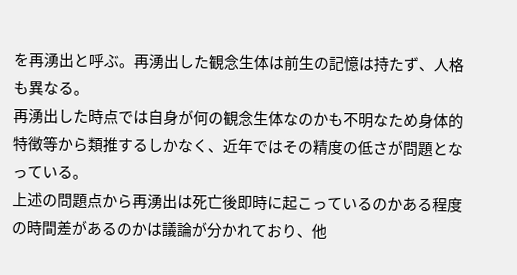を再湧出と呼ぶ。再湧出した観念生体は前生の記憶は持たず、人格も異なる。
再湧出した時点では自身が何の観念生体なのかも不明なため身体的特徴等から類推するしかなく、近年ではその精度の低さが問題となっている。
上述の問題点から再湧出は死亡後即時に起こっているのかある程度の時間差があるのかは議論が分かれており、他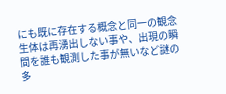にも既に存在する概念と同一の観念生体は再湧出しない事や、出現の瞬間を誰も観測した事が無いなど謎の多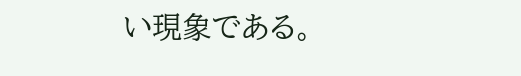い現象である。